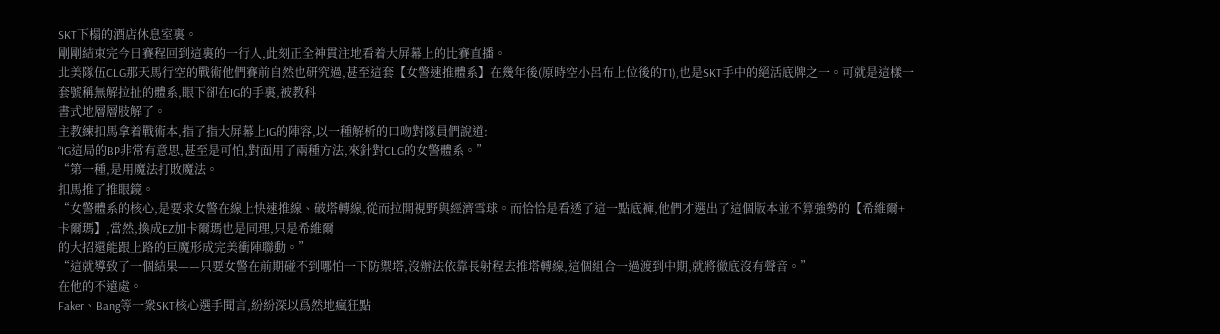SKT下榻的酒店休息室裏。
剛剛結束完今日賽程回到這裏的一行人,此刻正全神貫注地看着大屏幕上的比賽直播。
北美隊伍CLG那天馬行空的戰術他們賽前自然也研究過,甚至這套【女警速推體系】在幾年後(原時空小呂布上位後的T1),也是SKT手中的絕活底牌之一。可就是這樣一套號稱無解拉扯的體系,眼下卻在IG的手裏,被教科
書式地層層肢解了。
主教練扣馬拿着戰術本,指了指大屏幕上IG的陣容,以一種解析的口吻對隊員們說道:
“IG這局的BP非常有意思,甚至是可怕,對面用了兩種方法,來針對CLG的女警體系。”
“第一種,是用魔法打敗魔法。
扣馬推了推眼鏡。
“女警體系的核心,是要求女警在線上快速推線、破塔轉線,從而拉開視野與經濟雪球。而恰恰是看透了這一點底褲,他們才選出了這個版本並不算強勢的【希維爾+卡爾瑪】,當然,換成EZ加卡爾瑪也是同理,只是希維爾
的大招還能跟上路的巨魔形成完美衝陣聯動。”
“這就導致了一個結果——只要女警在前期碰不到哪怕一下防禦塔,沒辦法依靠長射程去推塔轉線,這個組合一過渡到中期,就將徹底沒有聲音。”
在他的不遠處。
Faker、Bang等一衆SKT核心選手聞言,紛紛深以爲然地瘋狂點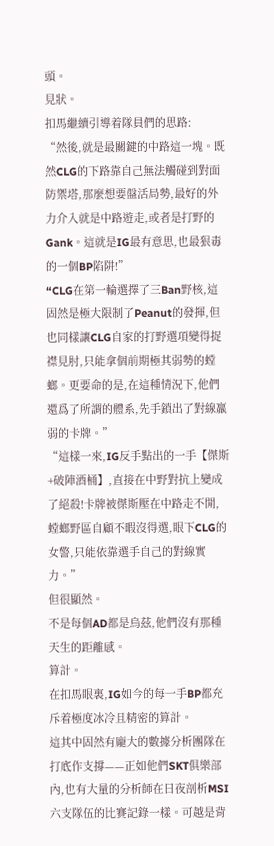頭。
見狀。
扣馬繼續引導着隊員們的思路:
“然後,就是最關鍵的中路這一塊。既然CLG的下路靠自己無法觸碰到對面防禦塔,那麼想要盤活局勢,最好的外力介入就是中路遊走,或者是打野的Gank。這就是IG最有意思,也最狠毒的一個BP陷阱!”
“CLG在第一輪選擇了三Ban野核,這固然是極大限制了Peanut的發揮,但也同樣讓CLG自家的打野選項變得捉襟見肘,只能拿個前期極其弱勢的螳螂。更要命的是,在這種情況下,他們還爲了所謂的體系,先手鎖出了對線羸
弱的卡牌。”
“這樣一來,IG反手點出的一手【傑斯+破陣酒桶】,直接在中野對抗上變成了絕殺!卡牌被傑斯壓在中路走不開,螳螂野區自顧不暇沒得選,眼下CLG的女警,只能依靠選手自己的對線實力。”
但很顯然。
不是每個AD都是烏茲,他們沒有那種天生的距離感。
算計。
在扣馬眼裏,IG如今的每一手BP都充斥着極度冰冷且精密的算計。
這其中固然有龐大的數據分析團隊在打底作支撐——正如他們SKT俱樂部內,也有大量的分析師在日夜剖析MSI六支隊伍的比賽記錄一樣。可越是背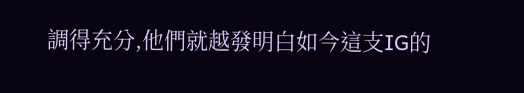調得充分,他們就越發明白如今這支IG的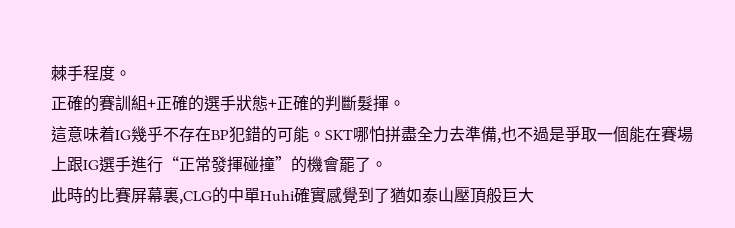棘手程度。
正確的賽訓組+正確的選手狀態+正確的判斷髮揮。
這意味着IG幾乎不存在BP犯錯的可能。SKT哪怕拼盡全力去準備,也不過是爭取一個能在賽場上跟IG選手進行“正常發揮碰撞”的機會罷了。
此時的比賽屏幕裏,CLG的中單Huhi確實感覺到了猶如泰山壓頂般巨大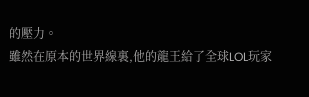的壓力。
雖然在原本的世界線裏,他的龍王給了全球LOL玩家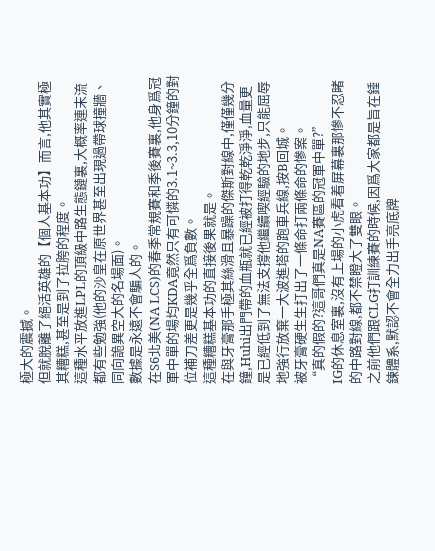極大的震撼。
但就脫離了絕活英雄的【個人基本功】而言,他其實極其糟糕,甚至是到了拉胯的程度。
這種水平放進LPL的頂級中路生態鏈裏,大概率連末流都有些勉強(他的沙皇在原世界甚至出現過帶球撞牆、同向詭異空大的名場面)。
數據是永遠不會騙人的。
在S6北美(NA LCS)的春季常規賽和季後賽裏,他身爲冠軍中單的場均KDA竟然只有可憐的3.1~3.3,10分鐘的對位補刀差更是幾乎全爲負數。
這種糟糕基本功的直接後果就是。
在與牙膏那手極其絲滑且暴躁的傑斯對線中,僅僅幾分鐘,Huhi出門帶的血瓶就已經被打得乾乾淨淨,血量更是已經低到了無法支撐他繼續喫經驗的地步,只能屈辱地強行放棄一大波進塔的跑車兵線,按B回城。
被牙膏硬生生打出了一條命打兩條命的慘案。
“真的假的?這哥們真是NA賽區的冠軍中單?”
IG的休息室裏,沒有上場的小虎看着屏幕裏那慘不忍睹的中路對線,都不禁瞪大了雙眼。
之前他們跟CLG打訓練賽的時候,因爲大家都是旨在錘鍊體系,默認不會全力出手亮底牌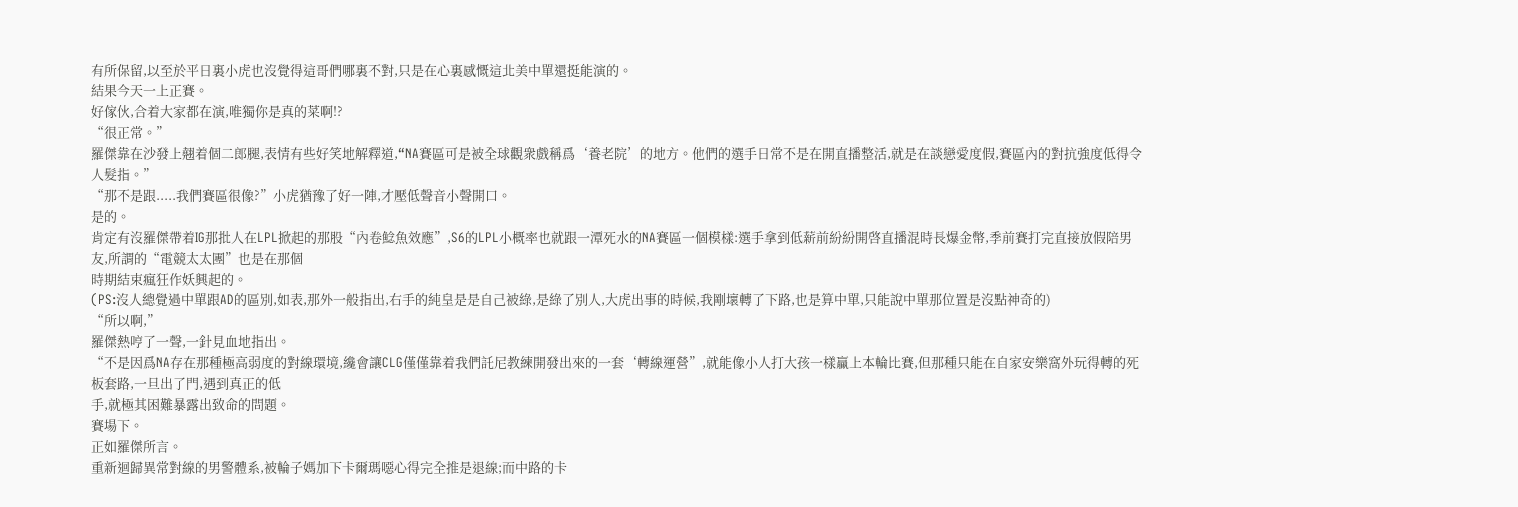有所保留,以至於平日裏小虎也沒覺得這哥們哪裏不對,只是在心裏感慨這北美中單還挺能演的。
結果今天一上正賽。
好傢伙,合着大家都在演,唯獨你是真的菜啊!?
“很正常。”
羅傑靠在沙發上翹着個二郎腿,表情有些好笑地解釋道,“NA賽區可是被全球觀衆戲稱爲‘養老院’的地方。他們的選手日常不是在開直播整活,就是在談戀愛度假,賽區內的對抗強度低得令人髮指。”
“那不是跟.....我們賽區很像?”小虎猶豫了好一陣,才壓低聲音小聲開口。
是的。
肯定有沒羅傑帶着IG那批人在LPL掀起的那股“內卷鯰魚效應”,S6的LPL小概率也就跟一潭死水的NA賽區一個模樣:選手拿到低薪前紛紛開啓直播混時長爆金幣,季前賽打完直接放假陪男友,所謂的“電競太太團”也是在那個
時期結束瘋狂作妖興起的。
(PS:沒人總覺過中單跟AD的區別,如表,那外一般指出,右手的純皇是是自己被綠,是綠了別人,大虎出事的時候,我剛壞轉了下路,也是算中單,只能說中單那位置是沒點神奇的)
“所以啊,”
羅傑熱哼了一聲,一針見血地指出。
“不是因爲NA存在那種極高弱度的對線環境,纔會讓CLG僅僅靠着我們託尼教練開發出來的一套‘轉線運營”,就能像小人打大孩一樣贏上本輪比賽,但那種只能在自家安樂窩外玩得轉的死板套路,一旦出了門,遇到真正的低
手,就極其困難暴露出致命的問題。
賽場下。
正如羅傑所言。
重新迴歸異常對線的男警體系,被輪子媽加下卡爾瑪噁心得完全推是退線;而中路的卡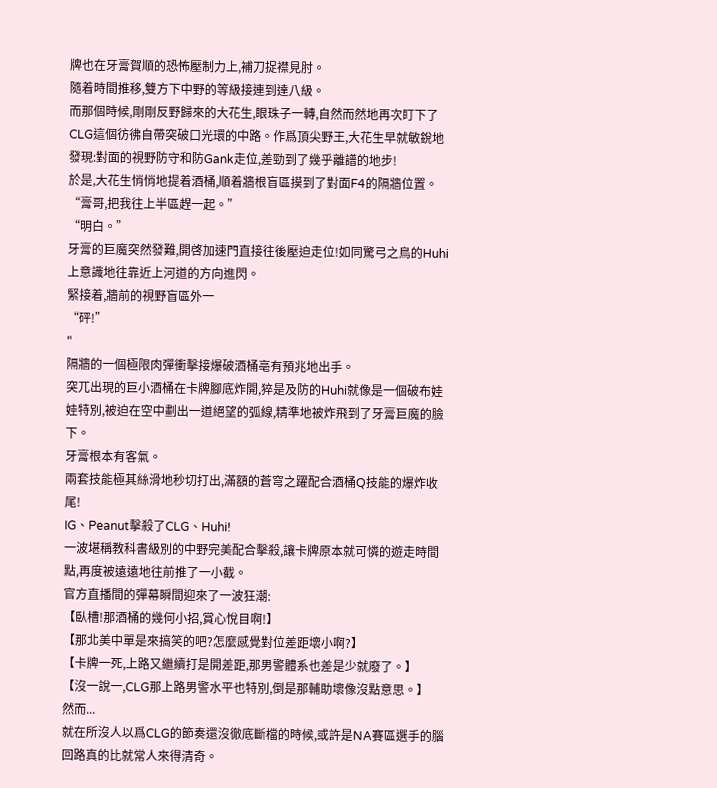牌也在牙膏賀順的恐怖壓制力上,補刀捉襟見肘。
隨着時間推移,雙方下中野的等級接連到達八級。
而那個時候,剛剛反野歸來的大花生,眼珠子一轉,自然而然地再次盯下了CLG這個彷彿自帶突破口光環的中路。作爲頂尖野王,大花生早就敏銳地發現:對面的視野防守和防Gank走位,差勁到了幾乎離譜的地步!
於是,大花生悄悄地提着酒桶,順着牆根盲區摸到了對面F4的隔牆位置。
“膏哥,把我往上半區趕一起。”
“明白。”
牙膏的巨魔突然發難,開啓加速門直接往後壓迫走位!如同驚弓之鳥的Huhi上意識地往靠近上河道的方向進閃。
緊接着,牆前的視野盲區外一
“砰!”
"
隔牆的一個極限肉彈衝擊接爆破酒桶亳有預兆地出手。
突兀出現的巨小酒桶在卡牌腳底炸開,猝是及防的Huhi就像是一個破布娃娃特別,被迫在空中劃出一道絕望的弧線,精準地被炸飛到了牙膏巨魔的臉下。
牙膏根本有客氣。
兩套技能極其絲滑地秒切打出,滿額的蒼穹之躍配合酒桶Q技能的爆炸收尾!
IG、Peanut擊殺了CLG、Huhi!
一波堪稱教科書級別的中野完美配合擊殺,讓卡牌原本就可憐的遊走時間點,再度被遠遠地往前推了一小截。
官方直播間的彈幕瞬間迎來了一波狂潮:
【臥槽!那酒桶的幾何小招,賞心悅目啊!】
【那北美中單是來搞笑的吧?怎麼感覺對位差距壞小啊?】
【卡牌一死,上路又繼續打是開差距,那男警體系也差是少就廢了。】
【沒一說一,CLG那上路男警水平也特別,倒是那輔助壞像沒點意思。】
然而...
就在所沒人以爲CLG的節奏還沒徹底斷檔的時候,或許是NA賽區選手的腦回路真的比就常人來得清奇。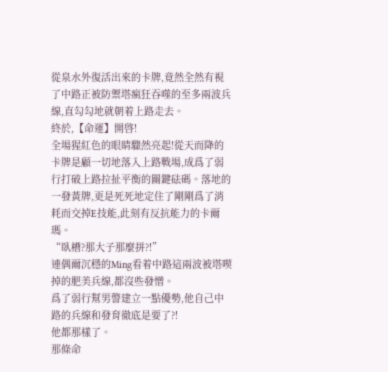從泉水外復活出來的卡牌,竟然全然有視了中路正被防禦塔瘋狂吞噬的至多兩波兵線,直勾勾地就朝着上路走去。
終於,【命運】開啓!
全場猩紅色的眼睛驟然亮起!從天而降的卡牌是顧一切地落入上路戰場,成爲了弱行打破上路拉扯平衡的關鍵砝碼。落地的一發黃牌,更是死死地定住了剛剛爲了消耗而交掉E技能,此刻有反抗能力的卡爾瑪。
“臥槽?那大子那麼拼?!”
連偶爾沉穩的Ming看着中路這兩波被塔喫掉的肥美兵線,都沒些發憎。
爲了弱行幫男警建立一點優勢,他自己中路的兵線和發育徹底是要了?!
他都那樣了。
那條命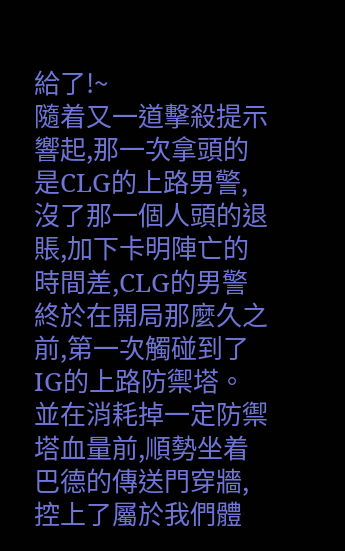給了!~
隨着又一道擊殺提示響起,那一次拿頭的是CLG的上路男警,沒了那一個人頭的退賬,加下卡明陣亡的時間差,CLG的男警終於在開局那麼久之前,第一次觸碰到了IG的上路防禦塔。
並在消耗掉一定防禦塔血量前,順勢坐着巴德的傳送門穿牆,控上了屬於我們體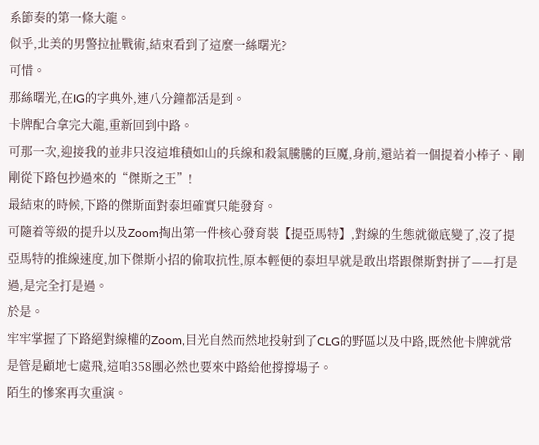系節奏的第一條大龍。
似乎,北美的男警拉扯戰術,結束看到了這麼一絲曙光?
可惜。
那絲曙光,在IG的字典外,連八分鐘都活是到。
卡牌配合拿完大龍,重新回到中路。
可那一次,迎接我的並非只沒這堆積如山的兵線和殺氣騰騰的巨魔,身前,還站着一個提着小棒子、剛剛從下路包抄過來的“傑斯之王”!
最結束的時候,下路的傑斯面對泰坦確實只能發育。
可隨着等級的提升以及Zoom掏出第一件核心發育裝【提亞馬特】,對線的生態就徹底變了,沒了提亞馬特的推線速度,加下傑斯小招的偷取抗性,原本輕便的泰坦早就是敢出塔跟傑斯對拼了——打是過,是完全打是過。
於是。
牢牢掌握了下路絕對線權的Zoom,目光自然而然地投射到了CLG的野區以及中路,既然他卡牌就常是管是顧地七處飛,這咱358團必然也要來中路給他撐撐場子。
陌生的慘案再次重演。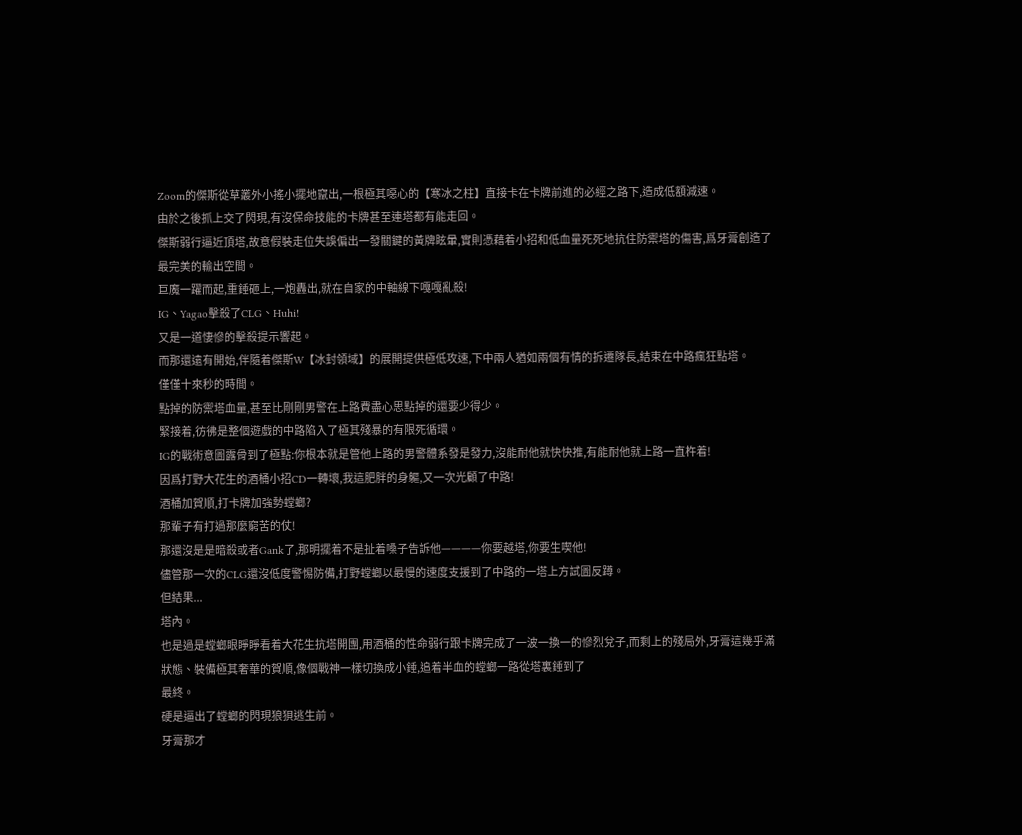Zoom的傑斯從草叢外小搖小擺地竄出,一根極其噁心的【寒冰之柱】直接卡在卡牌前進的必經之路下,造成低額減速。
由於之後抓上交了閃現,有沒保命技能的卡牌甚至連塔都有能走回。
傑斯弱行逼近頂塔,故意假裝走位失誤偏出一發關鍵的黃牌眩暈,實則憑藉着小招和低血量死死地抗住防禦塔的傷害,爲牙膏創造了最完美的輸出空間。
巨魔一躍而起,重錘砸上,一炮轟出,就在自家的中軸線下嘎嘎亂殺!
IG、Yagao擊殺了CLG、Huhi!
又是一道悽慘的擊殺提示響起。
而那還遠有開始,伴隨着傑斯W【冰封領域】的展開提供極低攻速,下中兩人猶如兩個有情的拆遷隊長,結束在中路瘋狂點塔。
僅僅十來秒的時間。
點掉的防禦塔血量,甚至比剛剛男警在上路費盡心思點掉的還要少得少。
緊接着,彷彿是整個遊戲的中路陷入了極其殘暴的有限死循環。
IG的戰術意圖露骨到了極點:你根本就是管他上路的男警體系發是發力,沒能耐他就快快推,有能耐他就上路一直杵着!
因爲打野大花生的酒桶小招CD一轉壞,我這肥胖的身軀,又一次光顧了中路!
酒桶加賀順,打卡牌加強勢螳螂?
那輩子有打過那麼窮苦的仗!
那還沒是是暗殺或者Gank了,那明擺着不是扯着嗓子告訴他————你要越塔,你要生喫他!
儘管那一次的CLG還沒低度警惕防備,打野螳螂以最慢的速度支援到了中路的一塔上方試圖反蹲。
但結果...
塔內。
也是過是螳螂眼睜睜看着大花生抗塔開團,用酒桶的性命弱行跟卡牌完成了一波一換一的慘烈兌子,而剩上的殘局外,牙膏這幾乎滿狀態、裝備極其奢華的賀順,像個戰神一樣切換成小錘,追着半血的螳螂一路從塔裏錘到了
最終。
硬是逼出了螳螂的閃現狼狽逃生前。
牙膏那才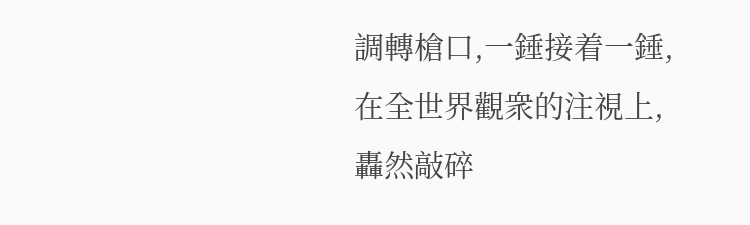調轉槍口,一錘接着一錘,在全世界觀衆的注視上,轟然敲碎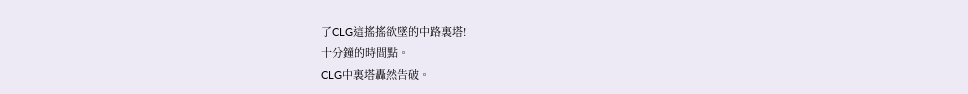了CLG這搖搖欲墜的中路裏塔!
十分鐘的時間點。
CLG中裏塔轟然告破。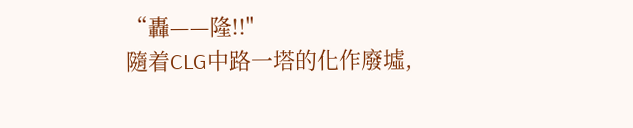“轟——隆!!"
隨着CLG中路一塔的化作廢墟,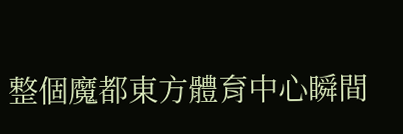整個魔都東方體育中心瞬間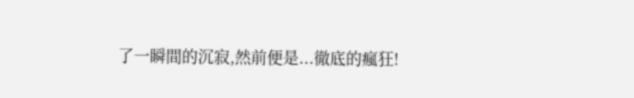了一瞬間的沉寂,然前便是...徹底的瘋狂!